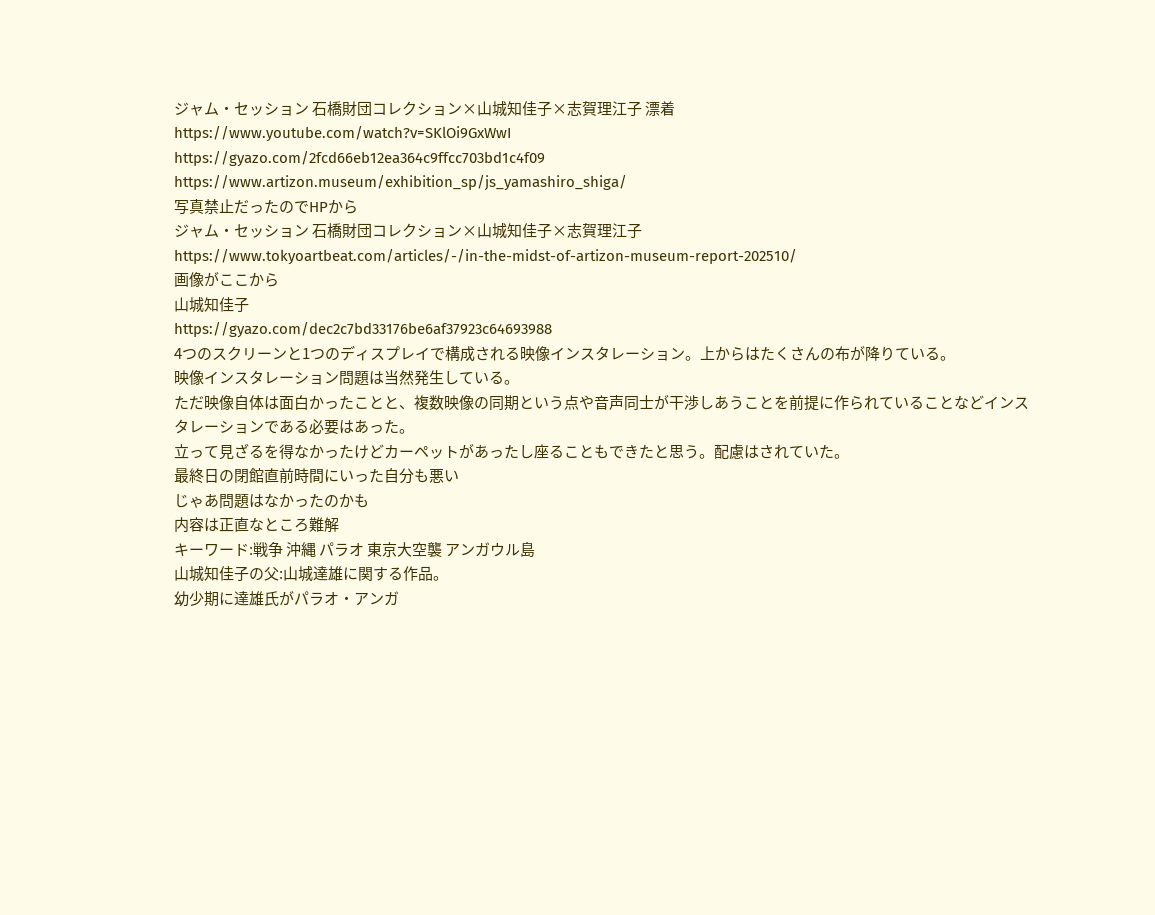ジャム・セッション 石橋財団コレクション×山城知佳子×志賀理江子 漂着
https://www.youtube.com/watch?v=SKlOi9GxWwI
https://gyazo.com/2fcd66eb12ea364c9ffcc703bd1c4f09
https://www.artizon.museum/exhibition_sp/js_yamashiro_shiga/
写真禁止だったのでHPから
ジャム・セッション 石橋財団コレクション×山城知佳子×志賀理江子
https://www.tokyoartbeat.com/articles/-/in-the-midst-of-artizon-museum-report-202510/
画像がここから
山城知佳子
https://gyazo.com/dec2c7bd33176be6af37923c64693988
4つのスクリーンと1つのディスプレイで構成される映像インスタレーション。上からはたくさんの布が降りている。
映像インスタレーション問題は当然発生している。
ただ映像自体は面白かったことと、複数映像の同期という点や音声同士が干渉しあうことを前提に作られていることなどインスタレーションである必要はあった。
立って見ざるを得なかったけどカーペットがあったし座ることもできたと思う。配慮はされていた。
最終日の閉館直前時間にいった自分も悪い
じゃあ問題はなかったのかも
内容は正直なところ難解
キーワード:戦争 沖縄 パラオ 東京大空襲 アンガウル島
山城知佳子の父:山城達雄に関する作品。
幼少期に達雄氏がパラオ・アンガ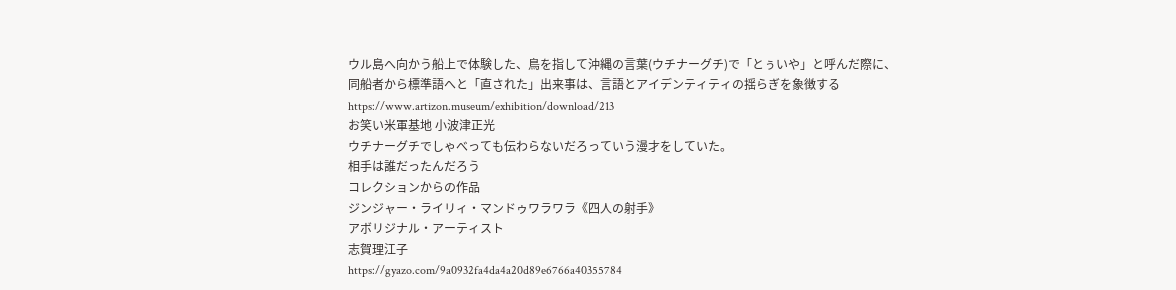ウル島へ向かう船上で体験した、鳥を指して沖縄の言葉(ウチナーグチ)で「とぅいや」と呼んだ際に、同船者から標準語へと「直された」出来事は、言語とアイデンティティの揺らぎを象徴する
https://www.artizon.museum/exhibition/download/213
お笑い米軍基地 小波津正光
ウチナーグチでしゃべっても伝わらないだろっていう漫才をしていた。
相手は誰だったんだろう
コレクションからの作品
ジンジャー・ライリィ・マンドゥワラワラ《四人の射手》
アボリジナル・アーティスト
志賀理江子
https://gyazo.com/9a0932fa4da4a20d89e6766a40355784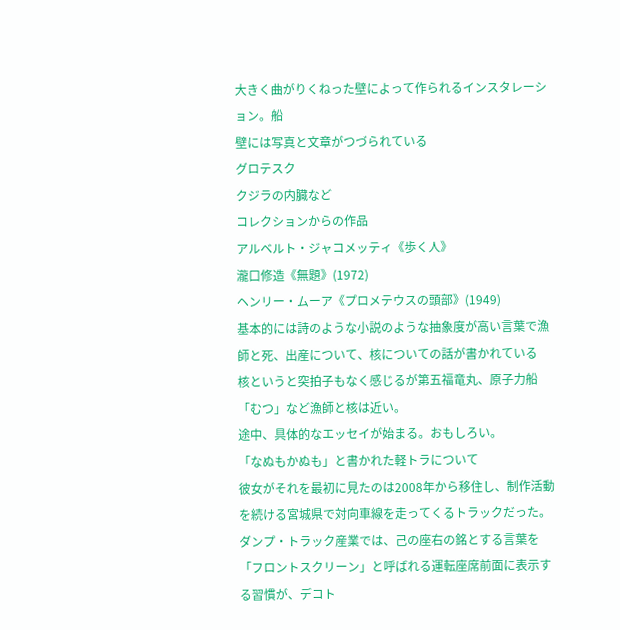大きく曲がりくねった壁によって作られるインスタレーション。船
壁には写真と文章がつづられている
グロテスク
クジラの内臓など
コレクションからの作品
アルベルト・ジャコメッティ《歩く人》
瀧口修造《無題》(1972)
ヘンリー・ムーア《プロメテウスの頭部》(1949)
基本的には詩のような小説のような抽象度が高い言葉で漁師と死、出産について、核についての話が書かれている
核というと突拍子もなく感じるが第五福竜丸、原子力船「むつ」など漁師と核は近い。
途中、具体的なエッセイが始まる。おもしろい。
「なぬもかぬも」と書かれた軽トラについて
彼女がそれを最初に見たのは2008年から移住し、制作活動を続ける宮城県で対向車線を走ってくるトラックだった。ダンプ・トラック産業では、己の座右の銘とする言葉を「フロントスクリーン」と呼ばれる運転座席前面に表示する習慣が、デコト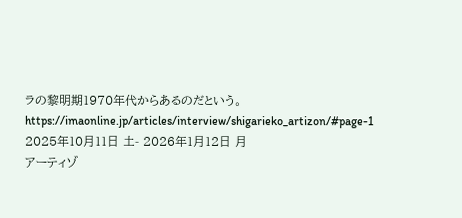ラの黎明期1970年代からあるのだという。
https://imaonline.jp/articles/interview/shigarieko_artizon/#page-1
2025年10月11日 土- 2026年1月12日 月
アーティゾ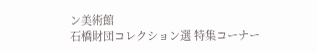ン美術館
石橋財団コレクション選 特集コーナー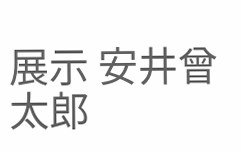展示 安井曾太郎